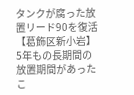タンクが腐った放置リード90を復活【葛飾区新小岩】
5年もの長期間の放置期間があったこ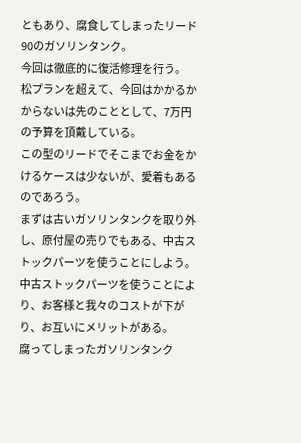ともあり、腐食してしまったリード90のガソリンタンク。
今回は徹底的に復活修理を行う。
松プランを超えて、今回はかかるかからないは先のこととして、7万円の予算を頂戴している。
この型のリードでそこまでお金をかけるケースは少ないが、愛着もあるのであろう。
まずは古いガソリンタンクを取り外し、原付屋の売りでもある、中古ストックパーツを使うことにしよう。
中古ストックパーツを使うことにより、お客様と我々のコストが下がり、お互いにメリットがある。
腐ってしまったガソリンタンク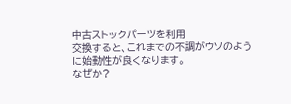中古ストックパーツを利用
交換すると、これまでの不調がウソのように始動性が良くなります。
なぜか?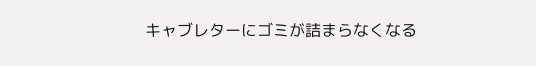キャブレターにゴミが詰まらなくなる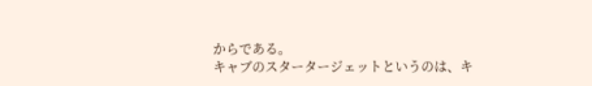からである。
キャブのスタータージェットというのは、キ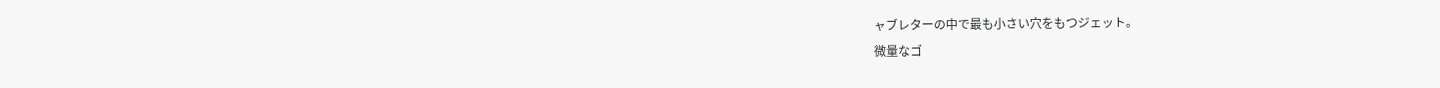ャブレターの中で最も小さい穴をもつジェット。
微量なゴ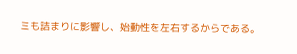ミも詰まりに影響し、始動性を左右するからである。